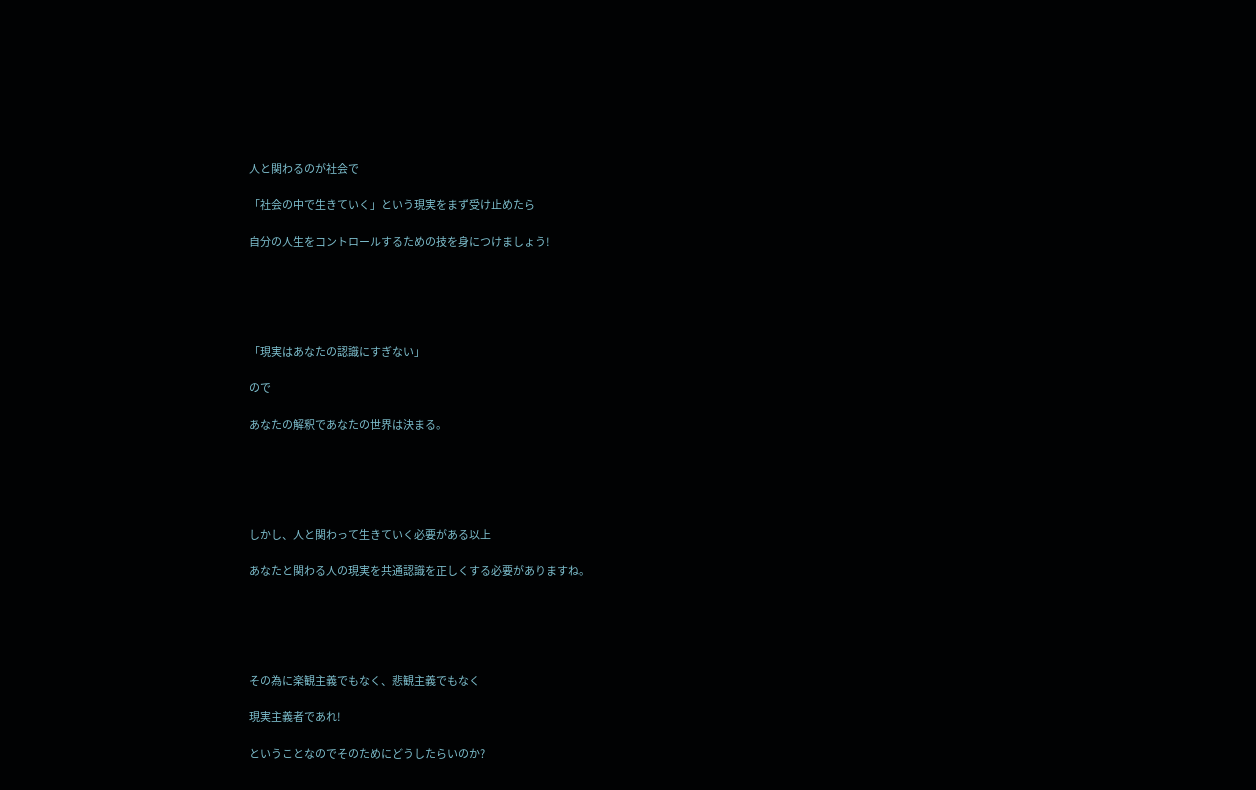人と関わるのが社会で

「社会の中で生きていく」という現実をまず受け止めたら

自分の人生をコントロールするための技を身につけましょう!





「現実はあなたの認識にすぎない」

ので

あなたの解釈であなたの世界は決まる。





しかし、人と関わって生きていく必要がある以上

あなたと関わる人の現実を共通認識を正しくする必要がありますね。





その為に楽観主義でもなく、悲観主義でもなく

現実主義者であれ!

ということなのでそのためにどうしたらいのか?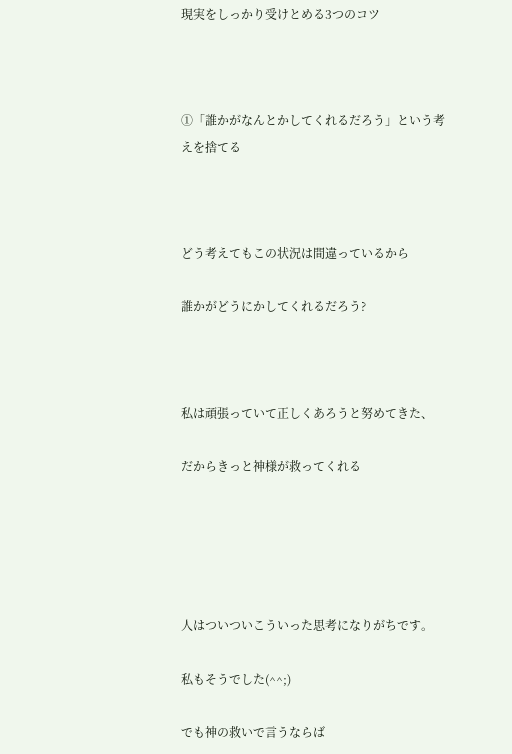現実をしっかり受けとめる3つのコツ



①「誰かがなんとかしてくれるだろう」という考えを捨てる



どう考えてもこの状況は間違っているから

誰かがどうにかしてくれるだろう?



私は頑張っていて正しくあろうと努めてきた、

だからきっと神様が救ってくれる





人はついついこういった思考になりがちです。

私もそうでした(^^;)

でも神の救いで言うならば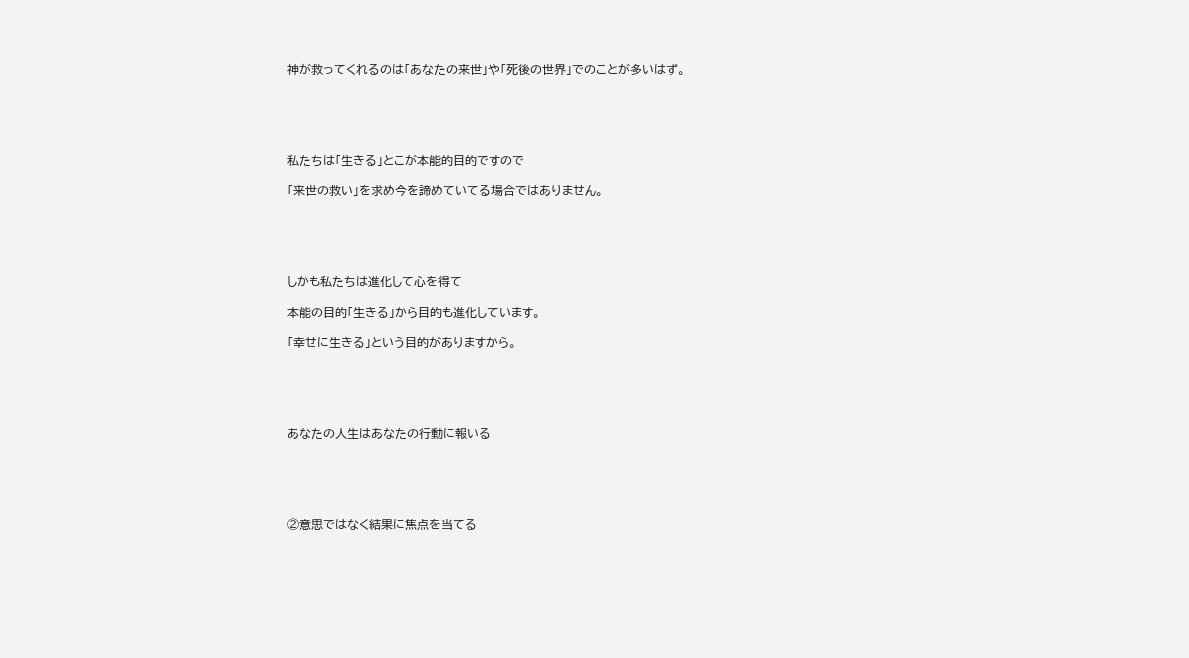神が救ってくれるのは「あなたの来世」や「死後の世界」でのことが多いはず。





私たちは「生きる」とこが本能的目的ですので

「来世の救い」を求め今を諦めていてる場合ではありません。





しかも私たちは進化して心を得て

本能の目的「生きる」から目的も進化しています。

「幸せに生きる」という目的がありますから。





あなたの人生はあなたの行動に報いる





②意思ではなく結果に焦点を当てる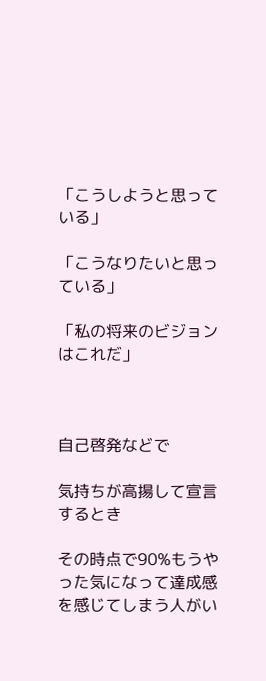「こうしようと思っている」

「こうなりたいと思っている」

「私の将来のビジョンはこれだ」



自己啓発などで

気持ちが高揚して宣言するとき

その時点で90%もうやった気になって達成感を感じてしまう人がい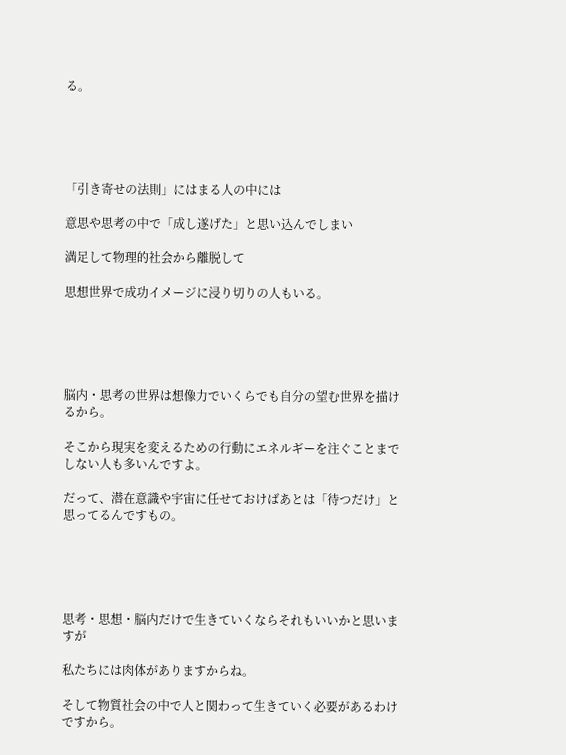る。





「引き寄せの法則」にはまる人の中には

意思や思考の中で「成し遂げた」と思い込んでしまい

満足して物理的社会から離脱して

思想世界で成功イメージに浸り切りの人もいる。





脳内・思考の世界は想像力でいくらでも自分の望む世界を描けるから。

そこから現実を変えるための行動にエネルギーを注ぐことまでしない人も多いんですよ。

だって、潜在意識や宇宙に任せておけばあとは「待つだけ」と思ってるんですもの。





思考・思想・脳内だけで生きていくならそれもいいかと思いますが

私たちには肉体がありますからね。

そして物質社会の中で人と関わって生きていく必要があるわけですから。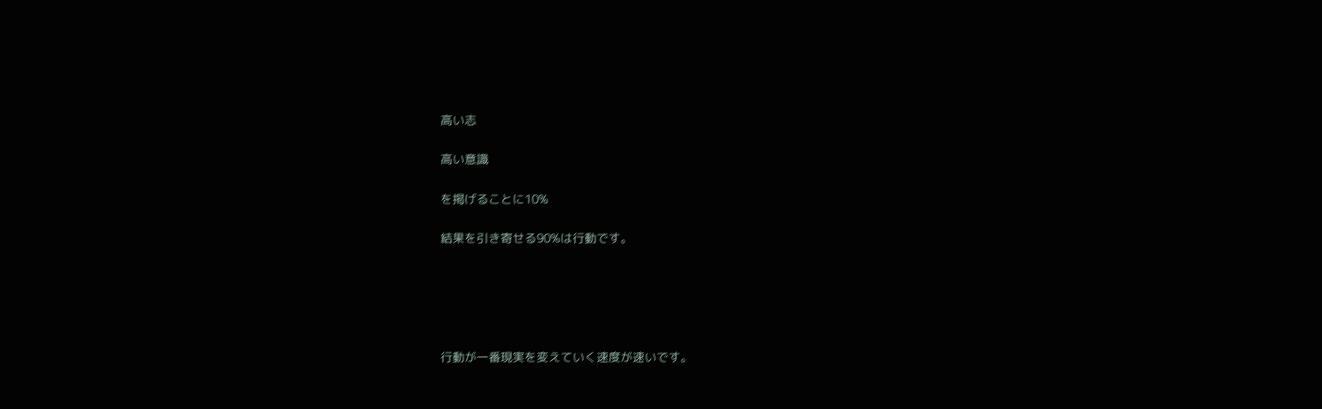高い志

高い意識

を掲げることに10%

結果を引き寄せる90%は行動です。





行動が一番現実を変えていく速度が速いです。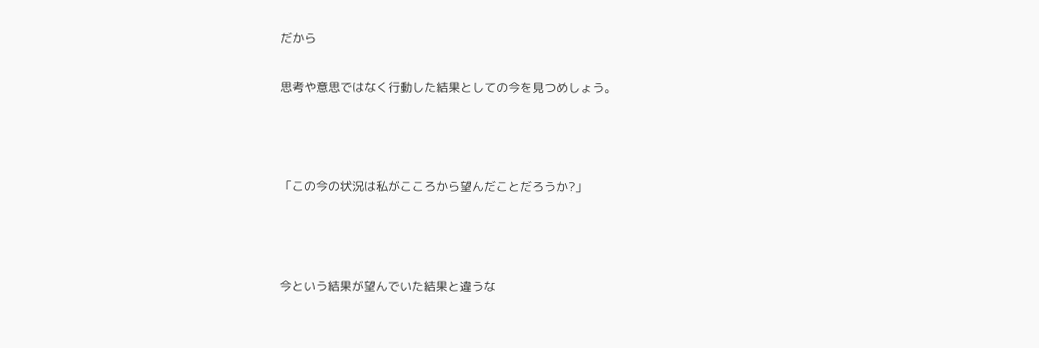だから

思考や意思ではなく行動した結果としての今を見つめしょう。



「この今の状況は私がこころから望んだことだろうか?」



今という結果が望んでいた結果と違うな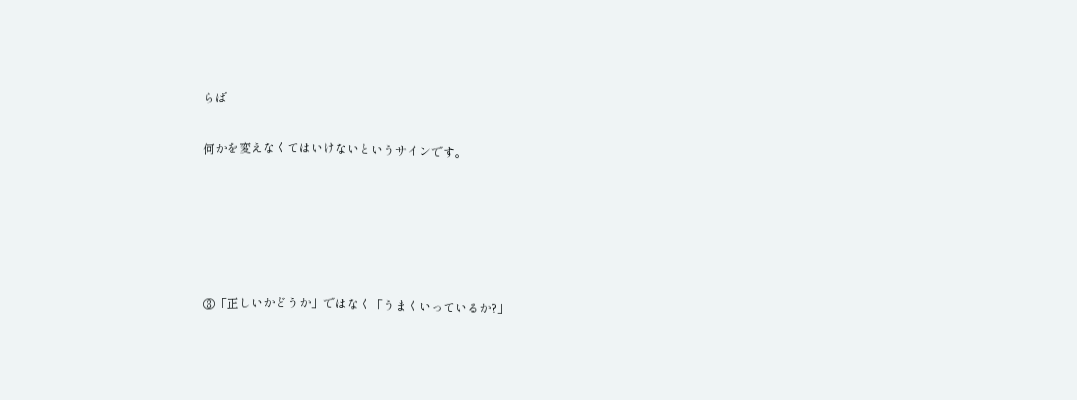らば

何かを変えなくてはいけないというサインです。





③「正しいかどうか」ではなく「うまくいっているか?」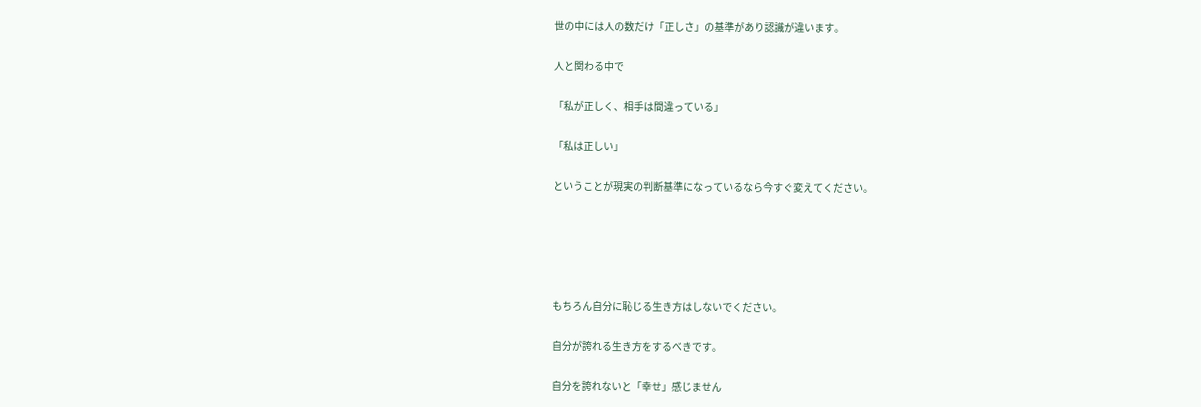世の中には人の数だけ「正しさ」の基準があり認識が違います。

人と関わる中で

「私が正しく、相手は間違っている」

「私は正しい」

ということが現実の判断基準になっているなら今すぐ変えてください。





もちろん自分に恥じる生き方はしないでください。

自分が誇れる生き方をするべきです。

自分を誇れないと「幸せ」感じません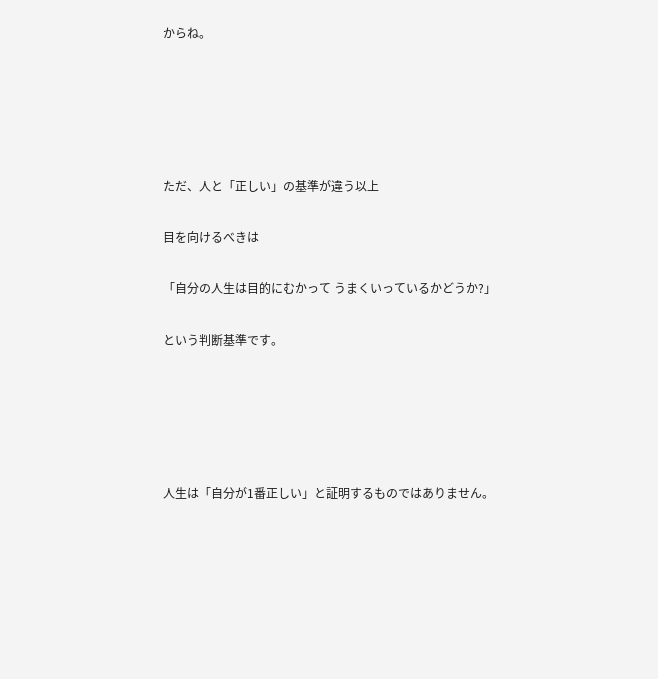からね。





ただ、人と「正しい」の基準が違う以上

目を向けるべきは

「自分の人生は目的にむかって うまくいっているかどうか?」

という判断基準です。





人生は「自分が1番正しい」と証明するものではありません。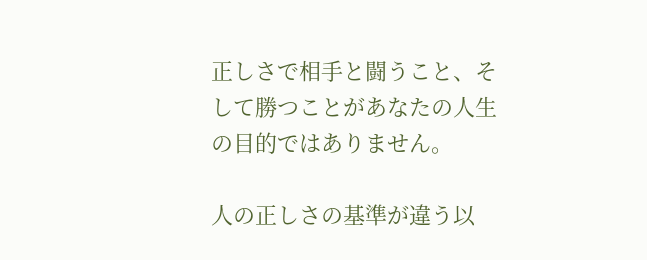正しさで相手と闘うこと、そして勝つことがあなたの人生の目的ではありません。

人の正しさの基準が違う以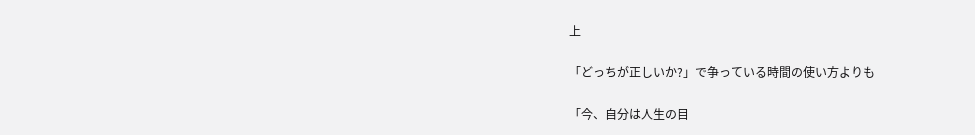上

「どっちが正しいか?」で争っている時間の使い方よりも

「今、自分は人生の目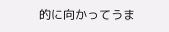的に向かってうま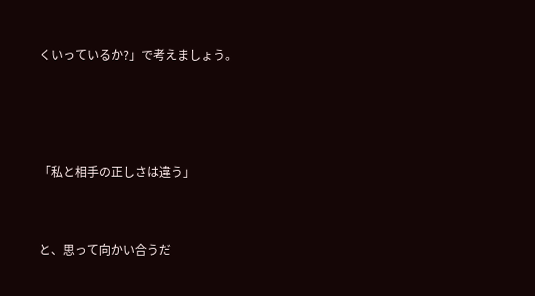くいっているか?」で考えましょう。





「私と相手の正しさは違う」



と、思って向かい合うだ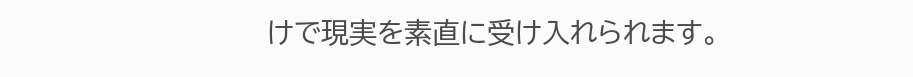けで現実を素直に受け入れられます。